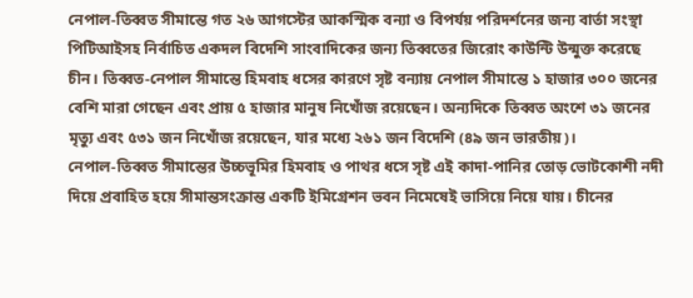নেপাল-তিব্বত সীমান্তে গত ২৬ আগস্টের আকস্মিক বন্যা ও বিপর্যয় পরিদর্শনের জন্য বার্তা সংস্থা পিটিআইসহ নির্বাচিত একদল বিদেশি সাংবাদিকের জন্য তিব্বতের জিরোং কাউন্টি উন্মুক্ত করেছে চীন। তিব্বত-নেপাল সীমান্তে হিমবাহ ধসের কারণে সৃষ্ট বন্যায় নেপাল সীমান্তে ১ হাজার ৩০০ জনের বেশি মারা গেছেন এবং প্রায় ৫ হাজার মানুষ নিখোঁজ রয়েছেন। অন্যদিকে তিব্বত অংশে ৩১ জনের মৃত্যু এবং ৫৩১ জন নিখোঁজ রয়েছেন, যার মধ্যে ২৬১ জন বিদেশি (৪৯ জন ভারতীয়)।
নেপাল-তিব্বত সীমান্তের উচ্চভূমির হিমবাহ ও পাথর ধসে সৃষ্ট এই কাদা-পানির তোড় ভোটকোশী নদী দিয়ে প্রবাহিত হয়ে সীমান্তসংক্রান্ত একটি ইমিগ্রেশন ভবন নিমেষেই ভাসিয়ে নিয়ে যায়। চীনের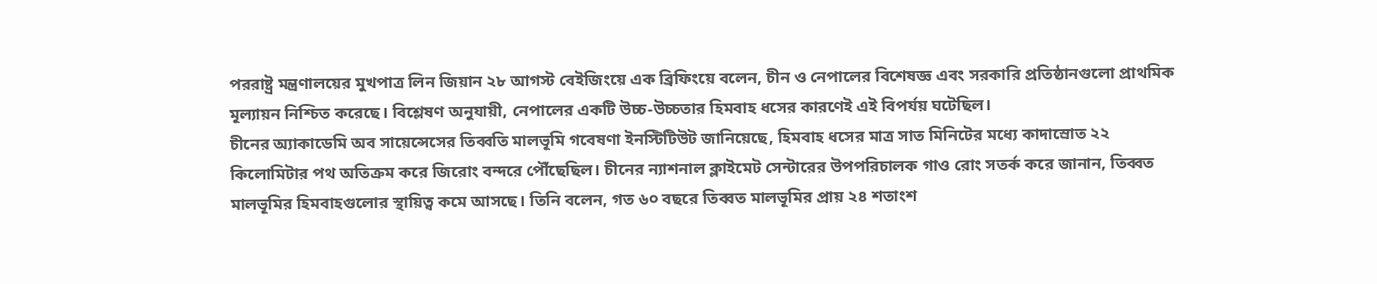পররাষ্ট্র মন্ত্রণালয়ের মুখপাত্র লিন জিয়ান ২৮ আগস্ট বেইজিংয়ে এক ব্রিফিংয়ে বলেন, চীন ও নেপালের বিশেষজ্ঞ এবং সরকারি প্রতিষ্ঠানগুলো প্রাথমিক মূল্যায়ন নিশ্চিত করেছে। বিশ্লেষণ অনুযায়ী, নেপালের একটি উচ্চ-উচ্চতার হিমবাহ ধসের কারণেই এই বিপর্যয় ঘটেছিল।
চীনের অ্যাকাডেমি অব সায়েন্সেসের তিব্বতি মালভূমি গবেষণা ইনস্টিটিউট জানিয়েছে, হিমবাহ ধসের মাত্র সাত মিনিটের মধ্যে কাদাস্রোত ২২ কিলোমিটার পথ অতিক্রম করে জিরোং বন্দরে পৌঁছেছিল। চীনের ন্যাশনাল ক্লাইমেট সেন্টারের উপপরিচালক গাও রোং সতর্ক করে জানান, তিব্বত মালভূমির হিমবাহগুলোর স্থায়িত্ব কমে আসছে। তিনি বলেন, গত ৬০ বছরে তিব্বত মালভূমির প্রায় ২৪ শতাংশ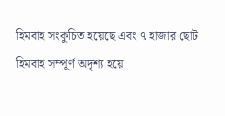হিমবাহ সংকুচিত হয়েছে এবং ৭ হাজার ছোট হিমবাহ সম্পূর্ণ অদৃশ্য হয়ে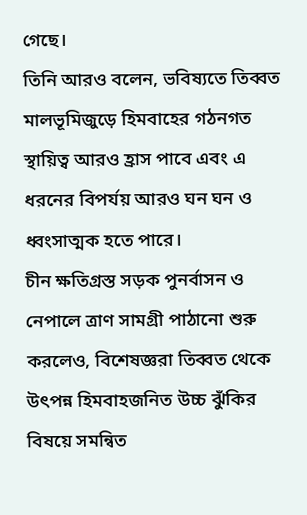গেছে।
তিনি আরও বলেন, ভবিষ্যতে তিব্বত মালভূমিজুড়ে হিমবাহের গঠনগত স্থায়িত্ব আরও হ্রাস পাবে এবং এ ধরনের বিপর্যয় আরও ঘন ঘন ও ধ্বংসাত্মক হতে পারে।
চীন ক্ষতিগ্রস্ত সড়ক পুনর্বাসন ও নেপালে ত্রাণ সামগ্রী পাঠানো শুরু করলেও, বিশেষজ্ঞরা তিব্বত থেকে উৎপন্ন হিমবাহজনিত উচ্চ ঝুঁকির বিষয়ে সমন্বিত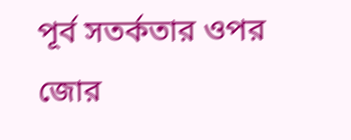পূর্ব সতর্কতার ওপর জোর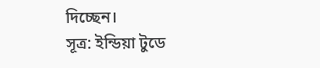দিচ্ছেন।
সূত্র: ইন্ডিয়া টুডে